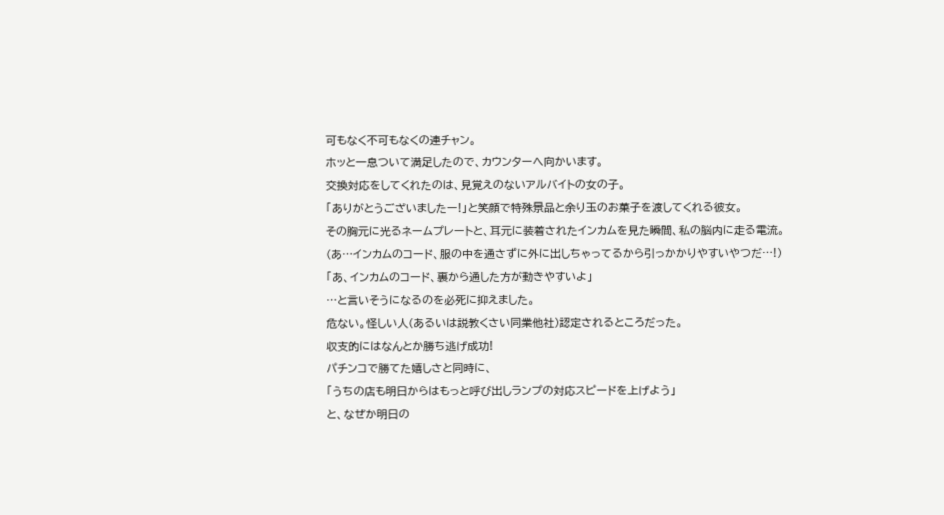可もなく不可もなくの連チャン。
ホッと一息ついて満足したので、カウンターへ向かいます。
交換対応をしてくれたのは、見覚えのないアルバイトの女の子。
「ありがとうございましたー!」と笑顔で特殊景品と余り玉のお菓子を渡してくれる彼女。
その胸元に光るネームプレートと、耳元に装着されたインカムを見た瞬間、私の脳内に走る電流。
(あ…インカムのコード、服の中を通さずに外に出しちゃってるから引っかかりやすいやつだ…!)
「あ、インカムのコード、裏から通した方が動きやすいよ」
…と言いそうになるのを必死に抑えました。
危ない。怪しい人(あるいは説教くさい同業他社)認定されるところだった。
収支的にはなんとか勝ち逃げ成功!
パチンコで勝てた嬉しさと同時に、
「うちの店も明日からはもっと呼び出しランプの対応スピードを上げよう」
と、なぜか明日の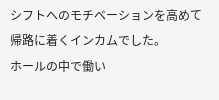シフトへのモチベーションを高めて帰路に着くインカムでした。
ホールの中で働い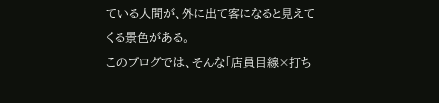ている人間が、外に出て客になると見えてくる景色がある。
このブログでは、そんな「店員目線×打ち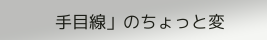手目線」のちょっと変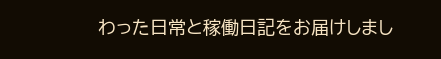わった日常と稼働日記をお届けしまし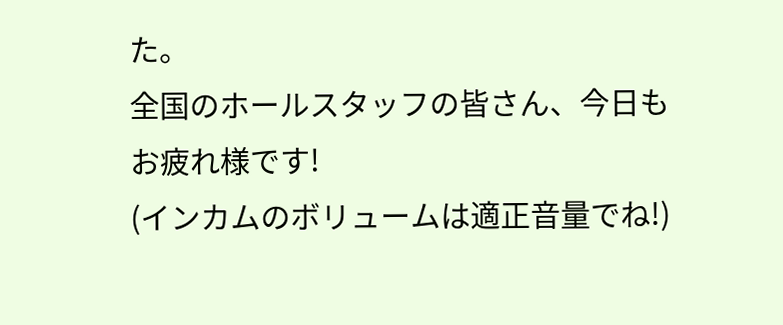た。
全国のホールスタッフの皆さん、今日もお疲れ様です!
(インカムのボリュームは適正音量でね!)